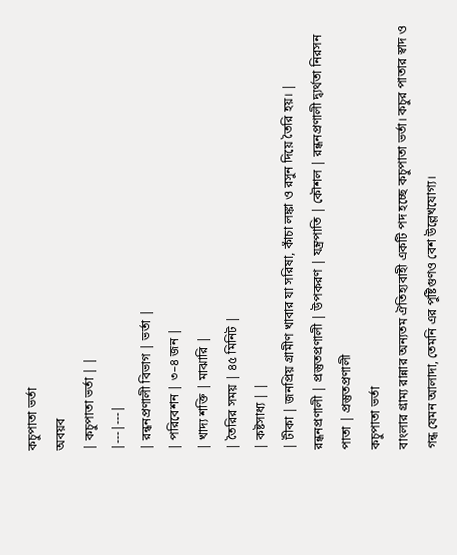কচুপাতা ভর্তা
অবয়ব
| কচুপাতা ভর্তা | |
|---|---|
| রন্ধনপ্রণালী বিভাগ | ভর্তা |
| পরিবেশন | ৩–৪ জন |
| খাদ্য শক্তি | মাঝারি |
| তৈরির সময় | ৪৫ মিনিট |
| কষ্টসাধ্য | |
| টীকা | জনপ্রিয় গ্রামীণ খাবার যা সরিষা, কাঁচা লঙ্কা ও রসুন দিয়ে তৈরি হয়। |
রন্ধনপ্রণালী | প্রস্তুতপ্রণালী | উপকরণ | যন্ত্রপাতি | কৌশল | রন্ধনপ্রণালী দ্ব্যর্থতা নিরসন পাতা | প্রস্তুতপ্রণালী
কচুপাতা ভর্তা
বাংলার গ্রাম্য রান্নার অন্যতম ঐতিহ্যবাহী একটি পদ হচ্ছে কচুপাতা ভর্তা। কচুর পাতার স্বাদ ও গন্ধ যেমন আলাদা, তেমনি এর পুষ্টিগুণও বেশ উল্লেখযোগ্য।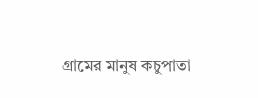গ্রামের মানুষ কচুপাতা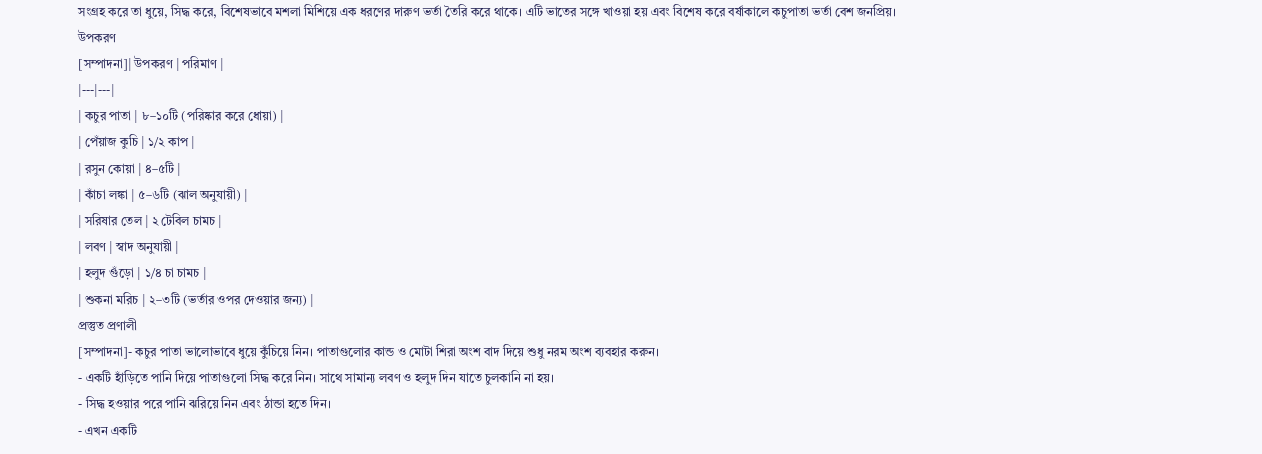সংগ্রহ করে তা ধুয়ে, সিদ্ধ করে, বিশেষভাবে মশলা মিশিয়ে এক ধরণের দারুণ ভর্তা তৈরি করে থাকে। এটি ভাতের সঙ্গে খাওয়া হয় এবং বিশেষ করে বর্ষাকালে কচুপাতা ভর্তা বেশ জনপ্রিয়।
উপকরণ
[সম্পাদনা]| উপকরণ | পরিমাণ |
|---|---|
| কচুর পাতা | ৮–১০টি (পরিষ্কার করে ধোয়া) |
| পেঁয়াজ কুচি | ১/২ কাপ |
| রসুন কোয়া | ৪–৫টি |
| কাঁচা লঙ্কা | ৫–৬টি (ঝাল অনুযায়ী) |
| সরিষার তেল | ২ টেবিল চামচ |
| লবণ | স্বাদ অনুযায়ী |
| হলুদ গুঁড়ো | ১/৪ চা চামচ |
| শুকনা মরিচ | ২–৩টি (ভর্তার ওপর দেওয়ার জন্য) |
প্রস্তুত প্রণালী
[সম্পাদনা]- কচুর পাতা ভালোভাবে ধুয়ে কুঁচিয়ে নিন। পাতাগুলোর কান্ড ও মোটা শিরা অংশ বাদ দিয়ে শুধু নরম অংশ ব্যবহার করুন।
- একটি হাঁড়িতে পানি দিয়ে পাতাগুলো সিদ্ধ করে নিন। সাথে সামান্য লবণ ও হলুদ দিন যাতে চুলকানি না হয়।
- সিদ্ধ হওয়ার পরে পানি ঝরিয়ে নিন এবং ঠান্ডা হতে দিন।
- এখন একটি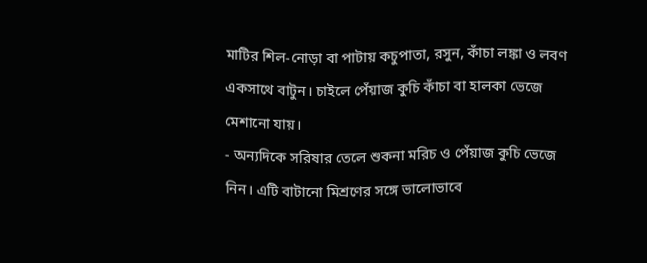মাটির শিল-নোড়া বা পাটায় কচুপাতা, রসুন, কাঁচা লঙ্কা ও লবণ একসাথে বাটুন। চাইলে পেঁয়াজ কুচি কাঁচা বা হালকা ভেজে মেশানো যায়।
- অন্যদিকে সরিষার তেলে শুকনা মরিচ ও পেঁয়াজ কুচি ভেজে নিন। এটি বাটানো মিশ্রণের সঙ্গে ভালোভাবে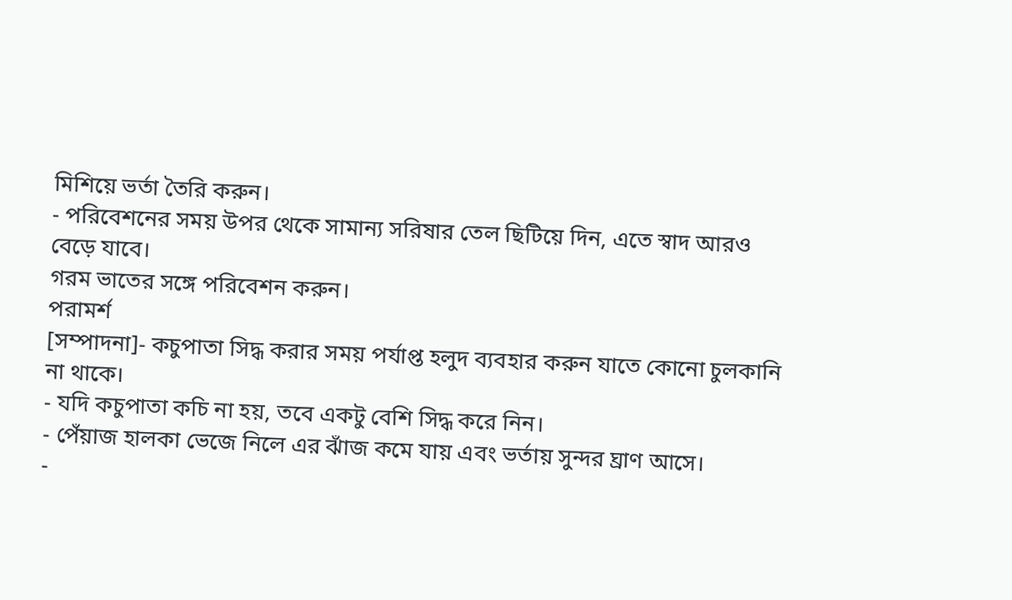মিশিয়ে ভর্তা তৈরি করুন।
- পরিবেশনের সময় উপর থেকে সামান্য সরিষার তেল ছিটিয়ে দিন, এতে স্বাদ আরও বেড়ে যাবে।
গরম ভাতের সঙ্গে পরিবেশন করুন।
পরামর্শ
[সম্পাদনা]- কচুপাতা সিদ্ধ করার সময় পর্যাপ্ত হলুদ ব্যবহার করুন যাতে কোনো চুলকানি না থাকে।
- যদি কচুপাতা কচি না হয়, তবে একটু বেশি সিদ্ধ করে নিন।
- পেঁয়াজ হালকা ভেজে নিলে এর ঝাঁজ কমে যায় এবং ভর্তায় সুন্দর ঘ্রাণ আসে।
-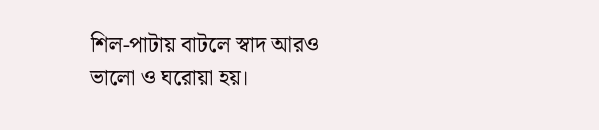শিল-পাটায় বাটলে স্বাদ আরও ভালো ও ঘরোয়া হয়।